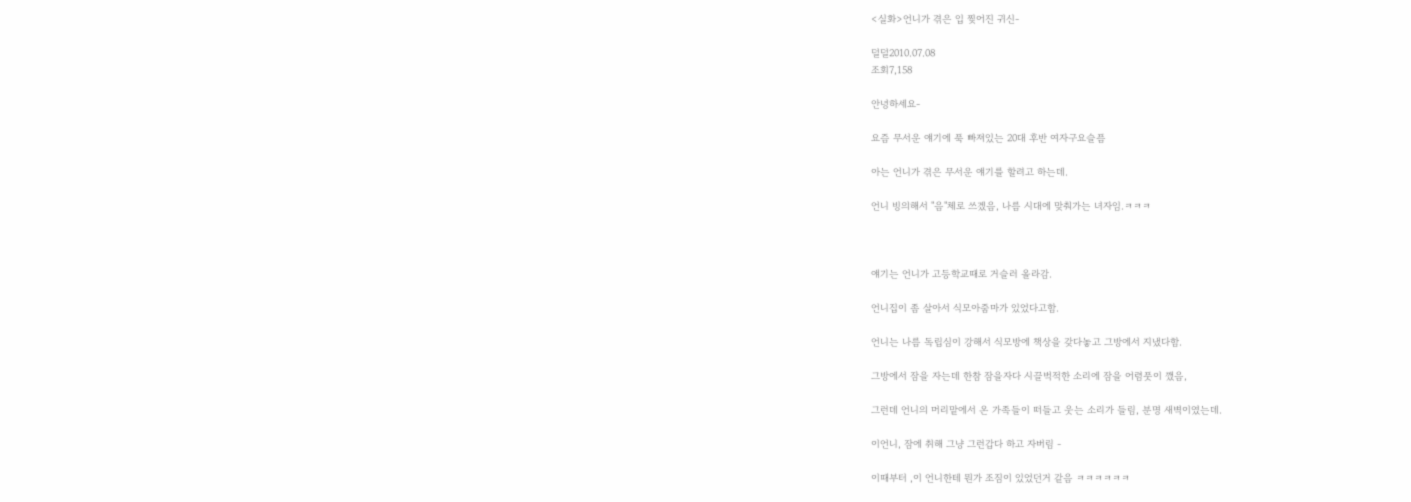<실화>언니가 겪은 입 찢어진 귀신-

덜덜2010.07.08
조회7,158

안녕하세요-

요즘 무서운 얘기에 푹 빠져있는 20대 후반 여자구요슬픔

아는 언니가 겪은 무서운 얘기를 할려고 하는데.

언니 빙의해서 "음"체로 쓰겠음, 나름 시대에 맞춰가는 녀자임.ㅋㅋㅋ



얘기는 언니가 고등학교때로 거슬러 올라감.

언니집이 좀 살아서 식모아줌마가 있었다고함.

언니는 나름 독립심이 강해서 식모방에 책상을 갖다놓고 그방에서 지냈다함.

그방에서 잠을 자는데 한참 잠을자다 시끌벅적한 소리에 잠을 어렴풋이 깼음,

그런데 언니의 머리맡에서 온 가족들이 떠들고 웃는 소리가 들림, 분명 새벽이였는데.

이언니, 잠에 취해 그냥 그런갑다 하고 자버림 -

이때부터 ,이 언니한테 뭔가 조짐이 있었던거 같음 ㅋㅋㅋㅋㅋㅋ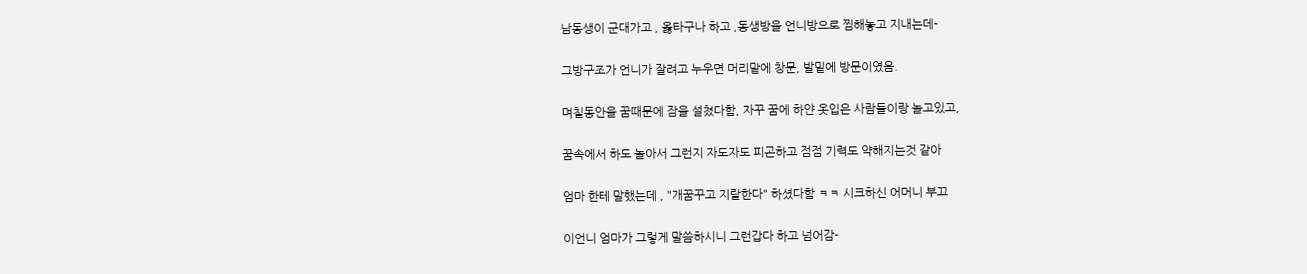남동생이 군대가고 , 옳타구나 하고 ,동생방을 언니방으로 찜해놓고 지내는데-

그방구조가 언니가 잘려고 누우면 머리맡에 창문, 발밑에 방문이였음.

며칠동안을 꿈때문에 잠을 설쳤다함, 자꾸 꿈에 하얀 옷입은 사람들이랑 놀고있고,

꿈속에서 하도 놀아서 그런지 자도자도 피곤하고 점점 기력도 약해지는것 같아

엄마 한테 말했는데 , "개꿈꾸고 지랄한다" 하셨다함 ㅋㅋ 시크하신 어머니 부끄

이언니 엄마가 그렇게 말씀하시니 그런갑다 하고 넘어감-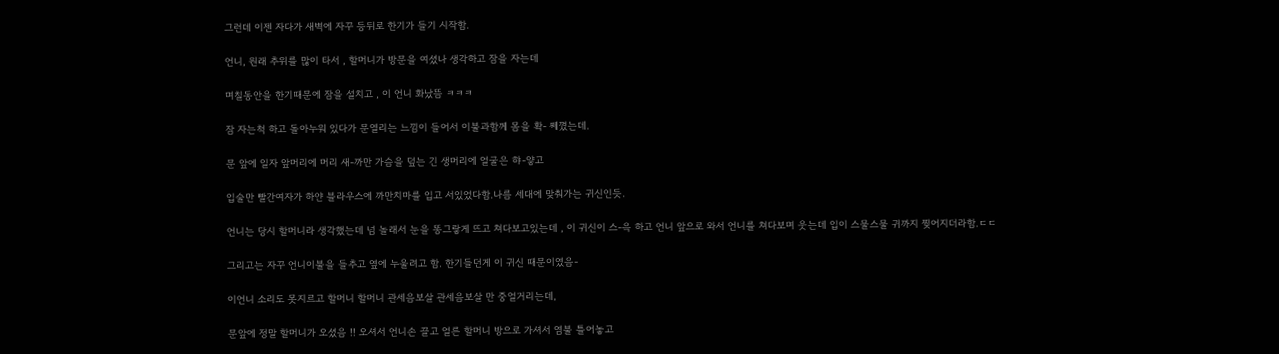그런데 이젠 자다가 새벽에 자꾸 등뒤로 한기가 들기 시작함.

언니, 원래 추위를 많이 타서 , 할머니가 방문을 여셨나 생각하고 잠을 자는데

며칠동안을 한기때문에 잠을 설치고 , 이 언니 화났뜸 ㅋㅋㅋ

잠 자는척 하고 돌아누워 있다가 문열리는 느낌이 들어서 이불과함께 몸을 확- 쩨꼈는데.

문 앞에 일자 앞머리에 머리 새-까만 가슴을 덮는 긴 생머리에 얼굴은 햐-얗고

입술만 빨간여자가 하얀 블라우스에 까만치마를 입고 서있었다함.나름 세대에 맞춰가는 귀신인듯.

언니는 당시 할머니라 생각했는데 넘 놀래서 눈을 똥그랗게 뜨고 쳐다보고있는데 , 이 귀신이 스-윽 하고 언니 앞으로 와서 언니를 쳐다보며 웃는데 입이 스물스물 귀까지 찢어지더라함.ㄷㄷ

그리고는 자꾸 언니이불을 들추고 옆에 누울려고 함. 한기들던게 이 귀신 때문이였음-

이언니 소리도 못지르고 할머니 할머니 관세음보살 관세음보살 만 중얼거리는데,

문앞에 정말 할머니가 오셨음 !! 오셔서 언니손 끌고 얼른 할머니 방으로 가셔서 염불 틀어놓고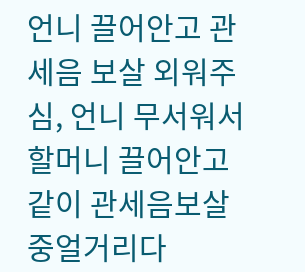언니 끌어안고 관세음 보살 외워주심, 언니 무서워서 할머니 끌어안고 같이 관세음보살 중얼거리다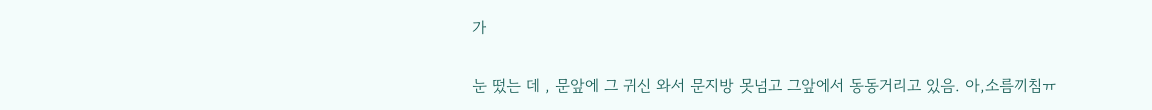가

눈 떴는 데 , 문앞에 그 귀신 와서 문지방 못넘고 그앞에서 동동거리고 있음. 아,소름끼침ㅠ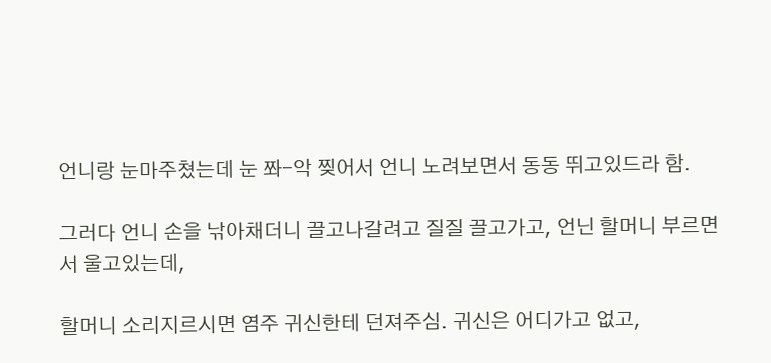언니랑 눈마주쳤는데 눈 쫘-악 찢어서 언니 노려보면서 동동 뛰고있드라 함.

그러다 언니 손을 낚아채더니 끌고나갈려고 질질 끌고가고, 언닌 할머니 부르면서 울고있는데,

할머니 소리지르시면 염주 귀신한테 던져주심. 귀신은 어디가고 없고,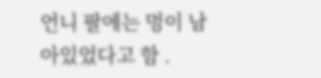언니 팔에는 멍이 남아있었다고 함 .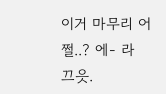이거 마무리 어쩔..? 에- 라  끄읏.